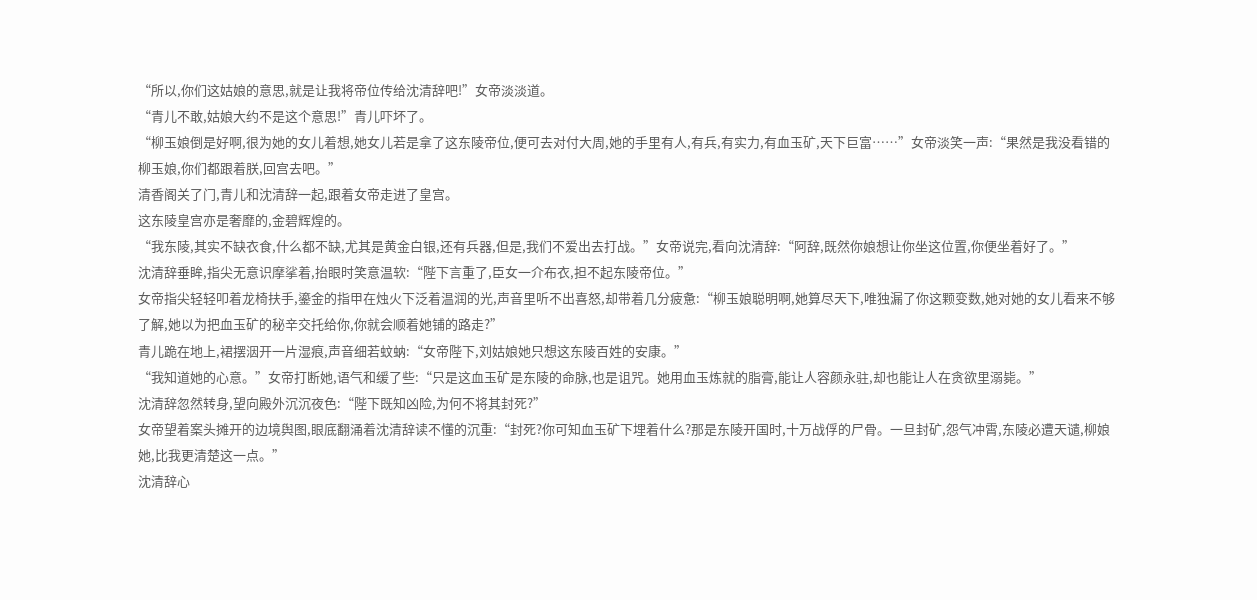“所以,你们这姑娘的意思,就是让我将帝位传给沈清辞吧!”女帝淡淡道。
“青儿不敢,姑娘大约不是这个意思!”青儿吓坏了。
“柳玉娘倒是好啊,很为她的女儿着想,她女儿若是拿了这东陵帝位,便可去对付大周,她的手里有人,有兵,有实力,有血玉矿,天下巨富……”女帝淡笑一声:“果然是我没看错的柳玉娘,你们都跟着朕,回宫去吧。”
清香阁关了门,青儿和沈清辞一起,跟着女帝走进了皇宫。
这东陵皇宫亦是奢靡的,金碧辉煌的。
“我东陵,其实不缺衣食,什么都不缺,尤其是黄金白银,还有兵器,但是,我们不爱出去打战。”女帝说完,看向沈清辞:“阿辞,既然你娘想让你坐这位置,你便坐着好了。”
沈清辞垂眸,指尖无意识摩挲着,抬眼时笑意温软:“陛下言重了,臣女一介布衣,担不起东陵帝位。”
女帝指尖轻轻叩着龙椅扶手,鎏金的指甲在烛火下泛着温润的光,声音里听不出喜怒,却带着几分疲惫:“柳玉娘聪明啊,她算尽天下,唯独漏了你这颗变数,她对她的女儿看来不够了解,她以为把血玉矿的秘辛交托给你,你就会顺着她铺的路走?”
青儿跪在地上,裙摆洇开一片湿痕,声音细若蚊蚋:“女帝陛下,刘姑娘她只想这东陵百姓的安康。”
“我知道她的心意。”女帝打断她,语气和缓了些:“只是这血玉矿是东陵的命脉,也是诅咒。她用血玉炼就的脂膏,能让人容颜永驻,却也能让人在贪欲里溺毙。”
沈清辞忽然转身,望向殿外沉沉夜色:“陛下既知凶险,为何不将其封死?”
女帝望着案头摊开的边境舆图,眼底翻涌着沈清辞读不懂的沉重:“封死?你可知血玉矿下埋着什么?那是东陵开国时,十万战俘的尸骨。一旦封矿,怨气冲霄,东陵必遭天谴,柳娘她,比我更清楚这一点。”
沈清辞心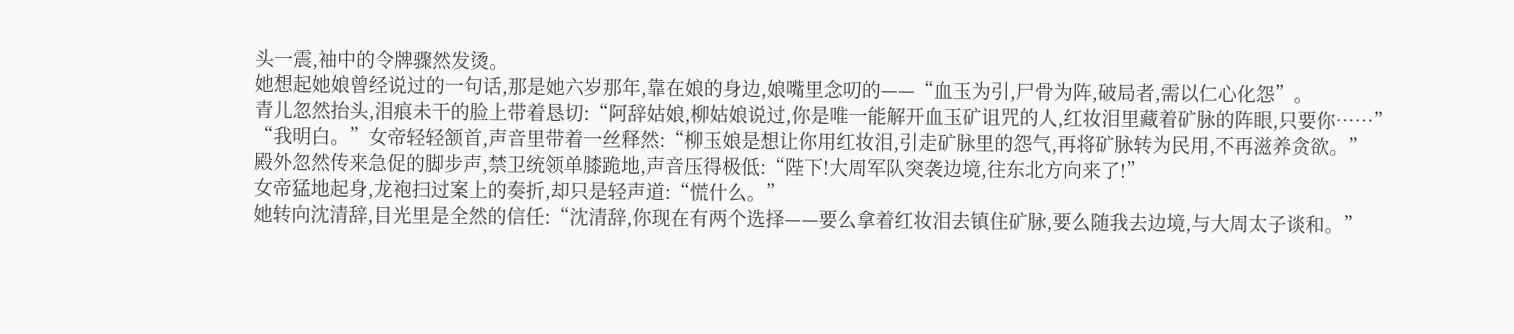头一震,袖中的令牌骤然发烫。
她想起她娘曾经说过的一句话,那是她六岁那年,靠在娘的身边,娘嘴里念叨的——“血玉为引,尸骨为阵,破局者,需以仁心化怨”。
青儿忽然抬头,泪痕未干的脸上带着恳切:“阿辞姑娘,柳姑娘说过,你是唯一能解开血玉矿诅咒的人,红妆泪里藏着矿脉的阵眼,只要你……”
“我明白。”女帝轻轻颔首,声音里带着一丝释然:“柳玉娘是想让你用红妆泪,引走矿脉里的怨气,再将矿脉转为民用,不再滋养贪欲。”
殿外忽然传来急促的脚步声,禁卫统领单膝跪地,声音压得极低:“陛下!大周军队突袭边境,往东北方向来了!”
女帝猛地起身,龙袍扫过案上的奏折,却只是轻声道:“慌什么。”
她转向沈清辞,目光里是全然的信任:“沈清辞,你现在有两个选择——要么拿着红妆泪去镇住矿脉,要么随我去边境,与大周太子谈和。”